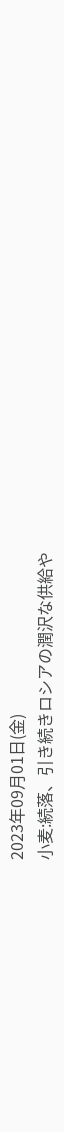2023年09月01日(金)
小麦:続落、引き続きロシアの潤沢な供給や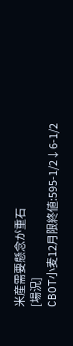米産需要懸念が重石
[場況]
CBOT小麦12月限終値:595-1/2↓6-1/2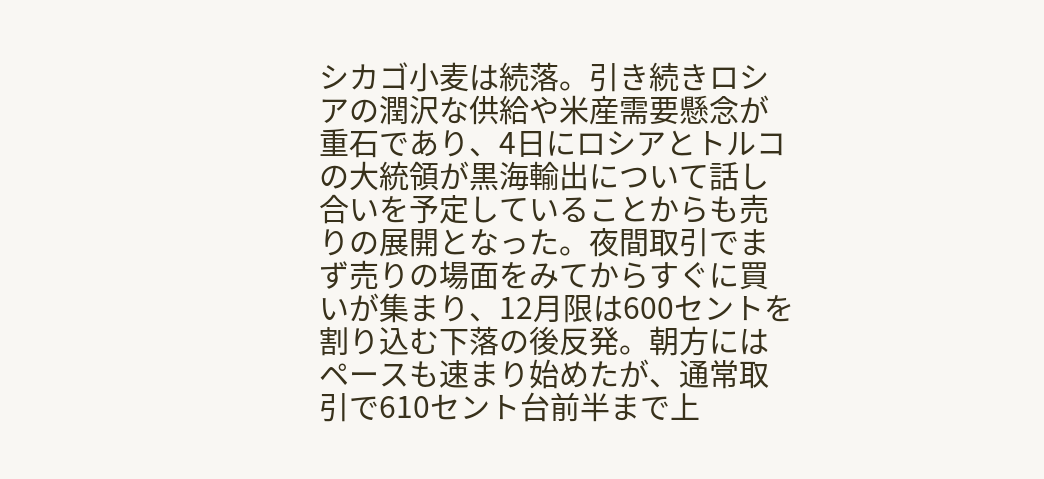シカゴ小麦は続落。引き続きロシアの潤沢な供給や米産需要懸念が重石であり、4日にロシアとトルコの大統領が黒海輸出について話し合いを予定していることからも売りの展開となった。夜間取引でまず売りの場面をみてからすぐに買いが集まり、12月限は600セントを割り込む下落の後反発。朝方にはペースも速まり始めたが、通常取引で610セント台前半まで上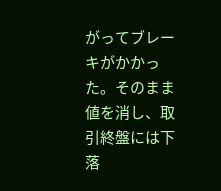がってブレーキがかかった。そのまま値を消し、取引終盤には下落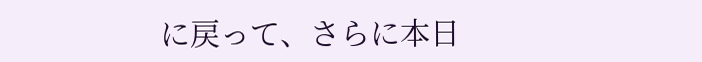に戻って、さらに本日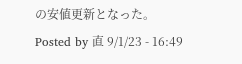の安値更新となった。
Posted by 直 9/1/23 - 16:49